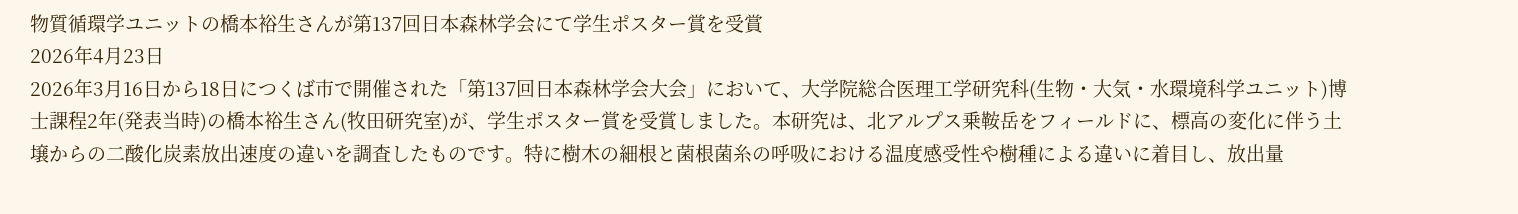物質循環学ユニットの橋本裕生さんが第137回日本森林学会にて学生ポスター賞を受賞
2026年4月23日
2026年3月16日から18日につくば市で開催された「第137回日本森林学会大会」において、大学院総合医理工学研究科(生物・大気・水環境科学ユニット)博士課程2年(発表当時)の橋本裕生さん(牧田研究室)が、学生ポスター賞を受賞しました。本研究は、北アルプス乗鞍岳をフィールドに、標高の変化に伴う土壌からの二酸化炭素放出速度の違いを調査したものです。特に樹木の細根と菌根菌糸の呼吸における温度感受性や樹種による違いに着目し、放出量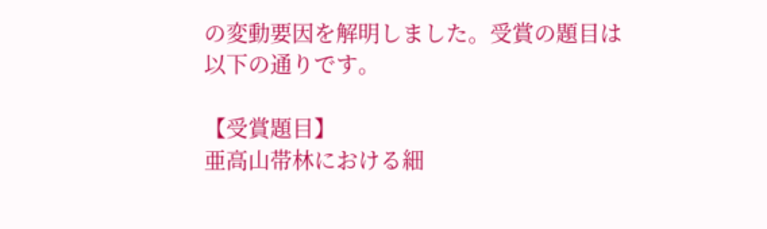の変動要因を解明しました。受賞の題目は以下の通りです。

【受賞題目】
亜高山帯林における細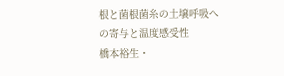根と菌根菌糸の土壌呼吸への寄与と温度感受性
橋本裕生・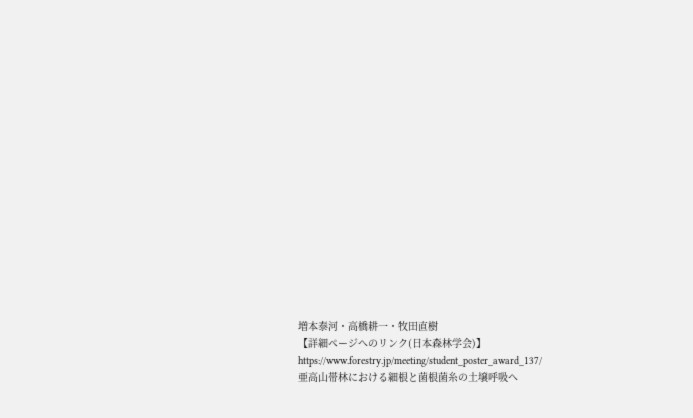増本泰河・高橋耕一・牧田直樹
【詳細ページへのリンク(日本森林学会)】
https://www.forestry.jp/meeting/student_poster_award_137/
亜高山帯林における細根と菌根菌糸の土壌呼吸へ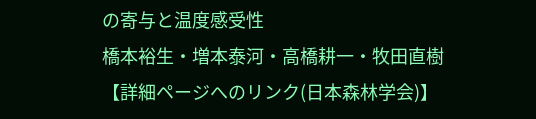の寄与と温度感受性
橋本裕生・増本泰河・高橋耕一・牧田直樹
【詳細ページへのリンク(日本森林学会)】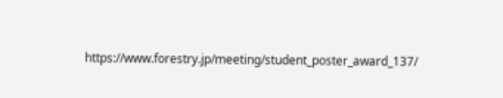https://www.forestry.jp/meeting/student_poster_award_137/